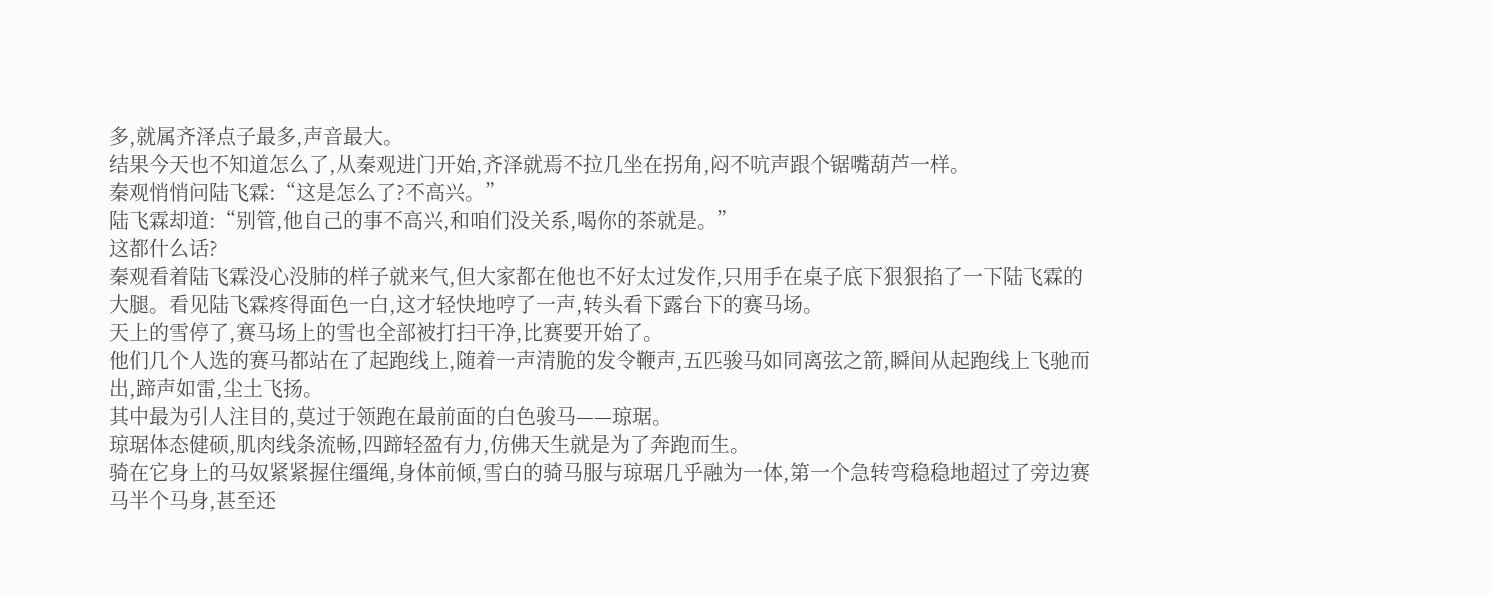多,就属齐泽点子最多,声音最大。
结果今天也不知道怎么了,从秦观进门开始,齐泽就焉不拉几坐在拐角,闷不吭声跟个锯嘴葫芦一样。
秦观悄悄问陆飞霖:“这是怎么了?不高兴。”
陆飞霖却道:“别管,他自己的事不高兴,和咱们没关系,喝你的茶就是。”
这都什么话?
秦观看着陆飞霖没心没肺的样子就来气,但大家都在他也不好太过发作,只用手在桌子底下狠狠掐了一下陆飞霖的大腿。看见陆飞霖疼得面色一白,这才轻快地哼了一声,转头看下露台下的赛马场。
天上的雪停了,赛马场上的雪也全部被打扫干净,比赛要开始了。
他们几个人选的赛马都站在了起跑线上,随着一声清脆的发令鞭声,五匹骏马如同离弦之箭,瞬间从起跑线上飞驰而出,蹄声如雷,尘土飞扬。
其中最为引人注目的,莫过于领跑在最前面的白色骏马——琼琚。
琼琚体态健硕,肌肉线条流畅,四蹄轻盈有力,仿佛天生就是为了奔跑而生。
骑在它身上的马奴紧紧握住缰绳,身体前倾,雪白的骑马服与琼琚几乎融为一体,第一个急转弯稳稳地超过了旁边赛马半个马身,甚至还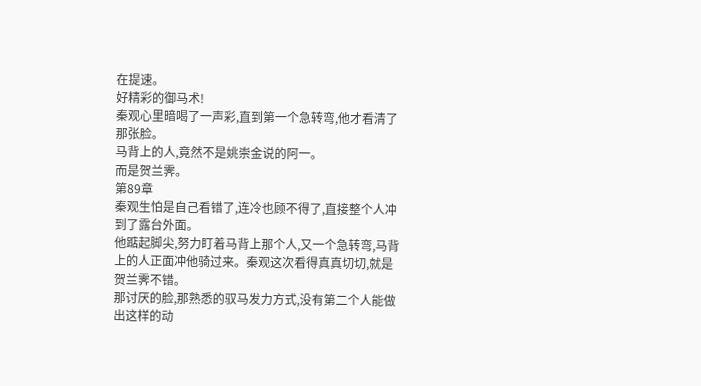在提速。
好精彩的御马术!
秦观心里暗喝了一声彩,直到第一个急转弯,他才看清了那张脸。
马背上的人,竟然不是姚崇金说的阿一。
而是贺兰霁。
第89章
秦观生怕是自己看错了,连冷也顾不得了,直接整个人冲到了露台外面。
他踮起脚尖,努力盯着马背上那个人,又一个急转弯,马背上的人正面冲他骑过来。秦观这次看得真真切切,就是贺兰霁不错。
那讨厌的脸,那熟悉的驭马发力方式,没有第二个人能做出这样的动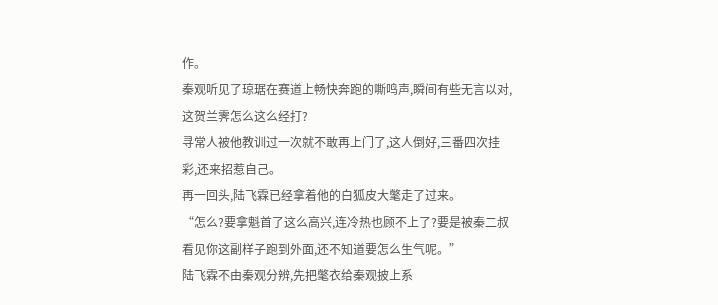作。
秦观听见了琼琚在赛道上畅快奔跑的嘶鸣声,瞬间有些无言以对,这贺兰霁怎么这么经打?
寻常人被他教训过一次就不敢再上门了,这人倒好,三番四次挂彩,还来招惹自己。
再一回头,陆飞霖已经拿着他的白狐皮大氅走了过来。
“怎么?要拿魁首了这么高兴,连冷热也顾不上了?要是被秦二叔看见你这副样子跑到外面,还不知道要怎么生气呢。”
陆飞霖不由秦观分辨,先把氅衣给秦观披上系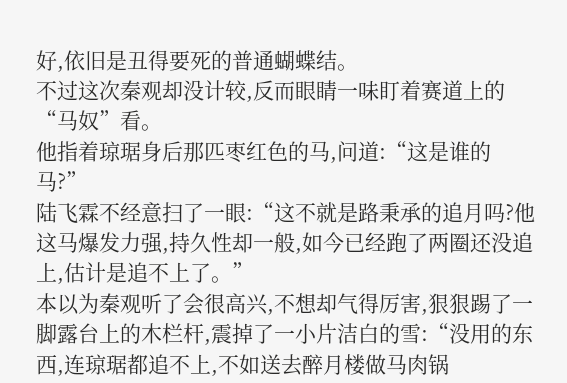好,依旧是丑得要死的普通蝴蝶结。
不过这次秦观却没计较,反而眼睛一味盯着赛道上的“马奴”看。
他指着琼琚身后那匹枣红色的马,问道:“这是谁的马?”
陆飞霖不经意扫了一眼:“这不就是路秉承的追月吗?他这马爆发力强,持久性却一般,如今已经跑了两圈还没追上,估计是追不上了。”
本以为秦观听了会很高兴,不想却气得厉害,狠狠踢了一脚露台上的木栏杆,震掉了一小片洁白的雪:“没用的东西,连琼琚都追不上,不如送去醉月楼做马肉锅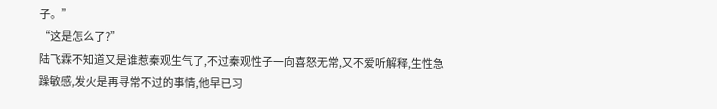子。”
“这是怎么了?”
陆飞霖不知道又是谁惹秦观生气了,不过秦观性子一向喜怒无常,又不爱听解释,生性急躁敏感,发火是再寻常不过的事情,他早已习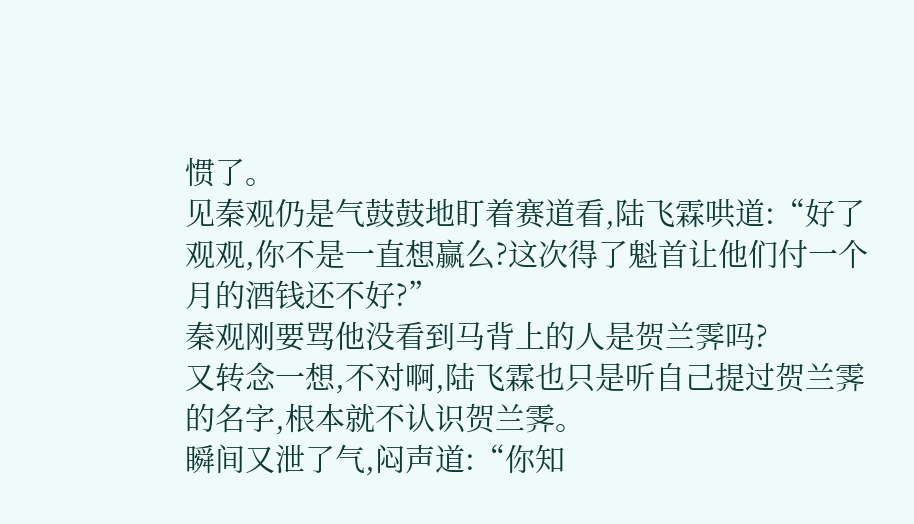惯了。
见秦观仍是气鼓鼓地盯着赛道看,陆飞霖哄道:“好了观观,你不是一直想赢么?这次得了魁首让他们付一个月的酒钱还不好?”
秦观刚要骂他没看到马背上的人是贺兰霁吗?
又转念一想,不对啊,陆飞霖也只是听自己提过贺兰霁的名字,根本就不认识贺兰霁。
瞬间又泄了气,闷声道:“你知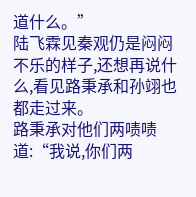道什么。”
陆飞霖见秦观仍是闷闷不乐的样子,还想再说什么,看见路秉承和孙翊也都走过来。
路秉承对他们两啧啧道:“我说,你们两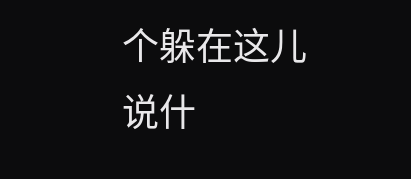个躲在这儿说什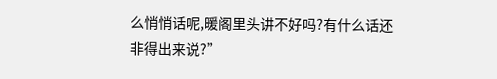么悄悄话呢,暖阁里头讲不好吗?有什么话还非得出来说?”